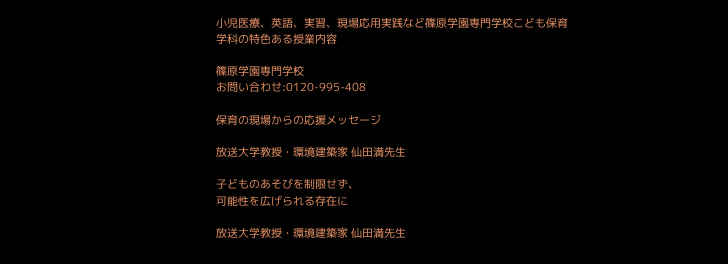小児医療、英語、実習、現場応用実践など篠原学園専門学校こども保育学科の特色ある授業内容

篠原学園専門学校
お問い合わせ:0120-995-408

保育の現場からの応援メッセージ

放送大学教授・環境建築家 仙田満先生

子どものあそびを制限せず、
可能性を広げられる存在に

放送大学教授・環境建築家 仙田満先生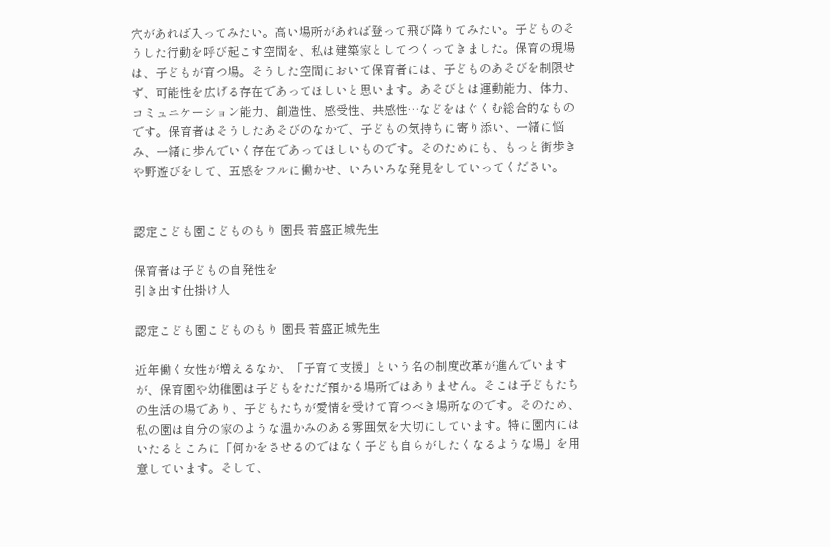穴があれば入ってみたい。高い場所があれば登って飛び降りてみたい。子どものそうした行動を呼び起こす空間を、私は建築家としてつくってきました。保育の現場は、子どもが育つ場。そうした空間において保育者には、子どものあそびを制限せず、可能性を広げる存在であってほしいと思います。あそびとは運動能力、体力、コミュニケーション能力、創造性、感受性、共感性…などをはぐくむ総合的なものです。保育者はそうしたあそびのなかで、子どもの気持ちに寄り添い、一緒に悩み、一緒に歩んでいく存在であってほしいものです。そのためにも、もっと街歩きや野遊びをして、五感をフルに働かせ、いろいろな発見をしていってください。


認定こども園こどものもり 園長 若盛正城先生

保育者は子どもの自発性を
引き出す仕掛け人

認定こども園こどものもり 園長 若盛正城先生

近年働く女性が増えるなか、「子育て支援」という名の制度改革が進んでいますが、保育園や幼稚園は子どもをただ預かる場所ではありません。そこは子どもたちの生活の場であり、子どもたちが愛情を受けて育つべき場所なのです。そのため、私の園は自分の家のような温かみのある雰囲気を大切にしています。特に園内にはいたるところに「何かをさせるのではなく子ども自らがしたくなるような場」を用意しています。そして、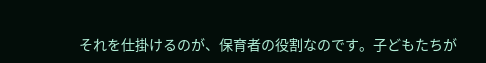それを仕掛けるのが、保育者の役割なのです。子どもたちが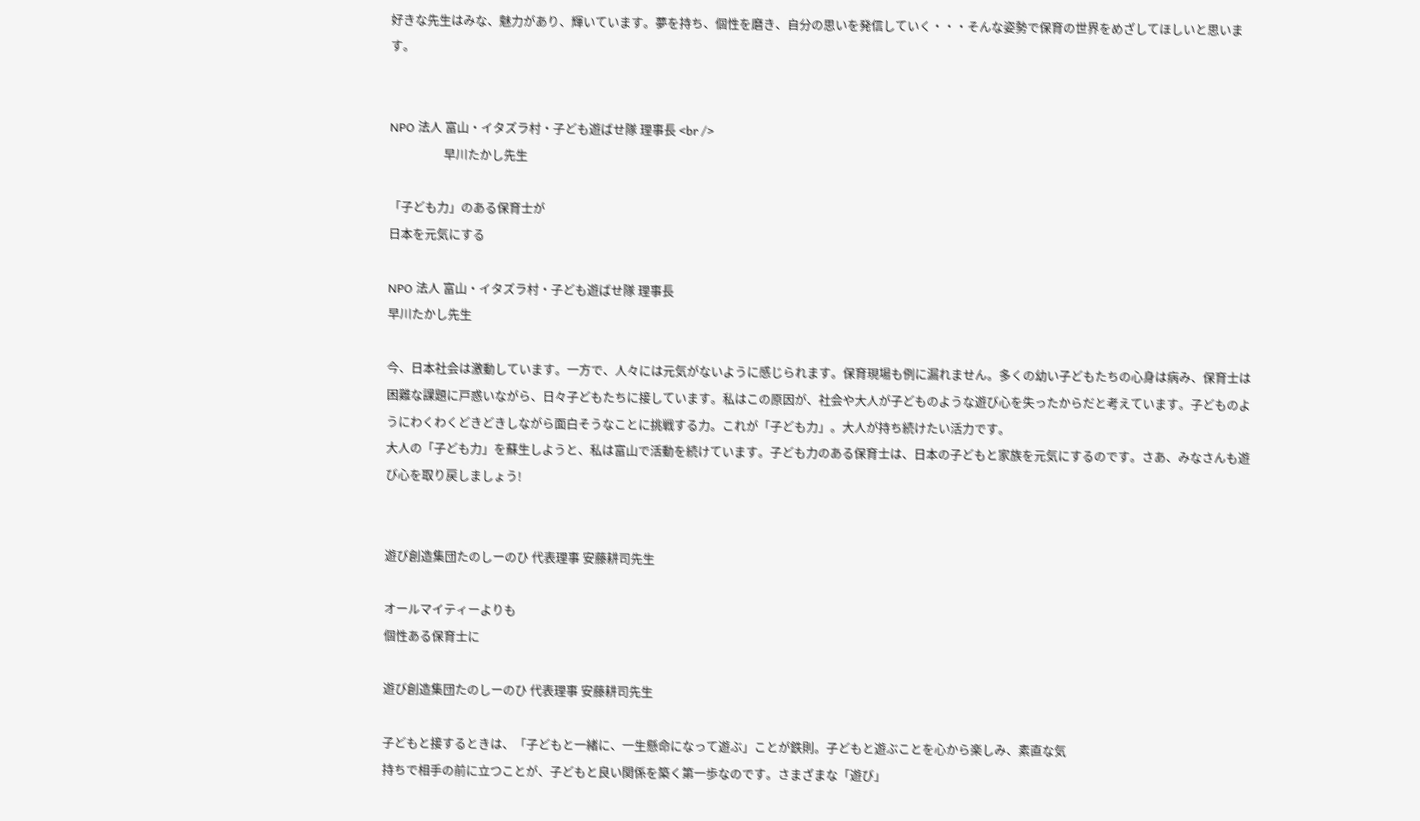好きな先生はみな、魅力があり、輝いています。夢を持ち、個性を磨き、自分の思いを発信していく・・・そんな姿勢で保育の世界をめざしてほしいと思います。


NPO 法人 富山・イタズラ村・子ども遊ばせ隊 理事長 <br />
                  早川たかし先生

「子ども力」のある保育士が
日本を元気にする

NPO 法人 富山・イタズラ村・子ども遊ばせ隊 理事長
早川たかし先生

今、日本社会は激動しています。一方で、人々には元気がないように感じられます。保育現場も例に漏れません。多くの幼い子どもたちの心身は病み、保育士は困難な課題に戸惑いながら、日々子どもたちに接しています。私はこの原因が、社会や大人が子どものような遊び心を失ったからだと考えています。子どものようにわくわくどきどきしながら面白そうなことに挑戦する力。これが「子ども力」。大人が持ち続けたい活力です。
大人の「子ども力」を蘇生しようと、私は富山で活動を続けています。子ども力のある保育士は、日本の子どもと家族を元気にするのです。さあ、みなさんも遊び心を取り戻しましょう!


遊び創造集団たのしーのひ 代表理事 安藤耕司先生

オールマイティーよりも
個性ある保育士に

遊び創造集団たのしーのひ 代表理事 安藤耕司先生

子どもと接するときは、「子どもと一緒に、一生懸命になって遊ぶ」ことが鉄則。子どもと遊ぶことを心から楽しみ、素直な気
持ちで相手の前に立つことが、子どもと良い関係を築く第一歩なのです。さまざまな「遊び」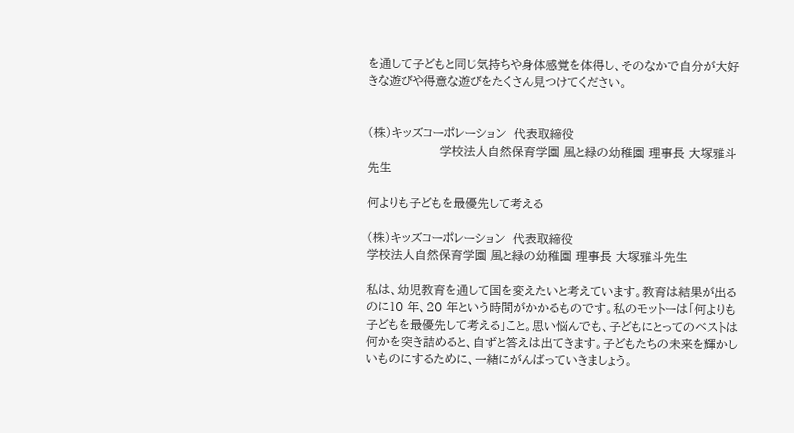を通して子どもと同じ気持ちや身体感覚を体得し、そのなかで自分が大好きな遊びや得意な遊びをたくさん見つけてください。


(株)キッズコーポレーション  代表取締役
                  学校法人自然保育学園 風と緑の幼稚園 理事長 大塚雅斗先生

何よりも子どもを最優先して考える

(株)キッズコーポレーション  代表取締役
学校法人自然保育学園 風と緑の幼稚園 理事長 大塚雅斗先生

私は、幼児教育を通して国を変えたいと考えています。教育は結果が出るのに10 年、20 年という時間がかかるものです。私のモットーは「何よりも子どもを最優先して考える」こと。思い悩んでも、子どもにとってのベストは何かを突き詰めると、自ずと答えは出てきます。子どもたちの未来を輝かしいものにするために、一緒にがんばっていきましょう。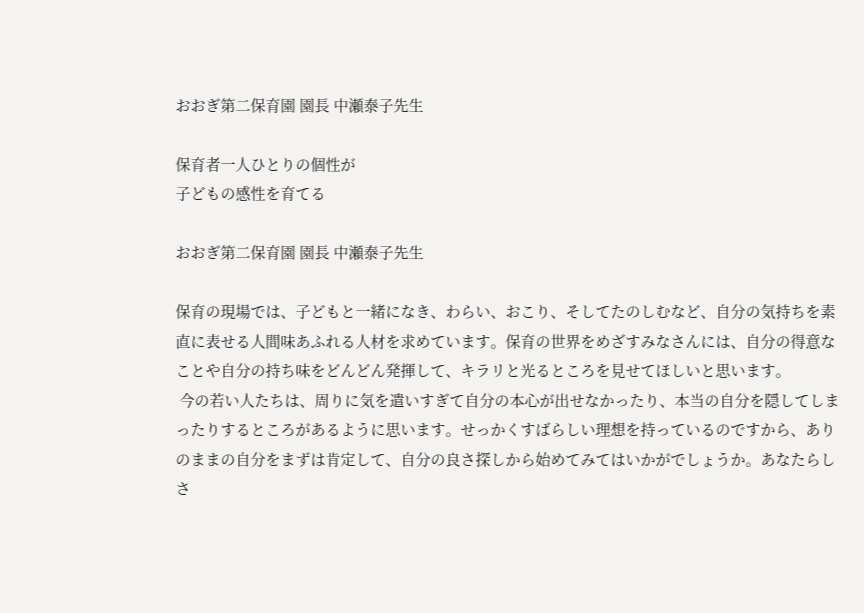おおぎ第二保育園 園長 中瀬泰子先生

保育者一人ひとりの個性が
子どもの感性を育てる

おおぎ第二保育園 園長 中瀬泰子先生

保育の現場では、子どもと一緒になき、わらい、おこり、そしてたのしむなど、自分の気持ちを素直に表せる人間味あふれる人材を求めています。保育の世界をめざすみなさんには、自分の得意なことや自分の持ち味をどんどん発揮して、キラリと光るところを見せてほしいと思います。
 今の若い人たちは、周りに気を遣いすぎて自分の本心が出せなかったり、本当の自分を隠してしまったりするところがあるように思います。せっかくすばらしい理想を持っているのですから、ありのままの自分をまずは肯定して、自分の良さ探しから始めてみてはいかがでしょうか。あなたらしさ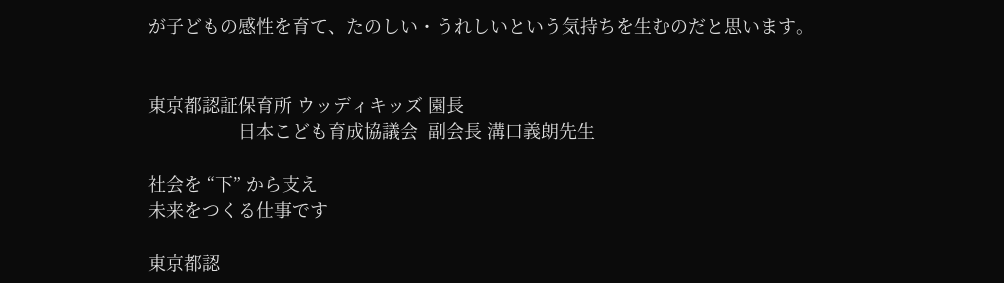が子どもの感性を育て、たのしい・うれしいという気持ちを生むのだと思います。


東京都認証保育所 ウッディキッズ 園長
                  日本こども育成協議会  副会長 溝口義朗先生

社会を “下” から支え
未来をつくる仕事です

東京都認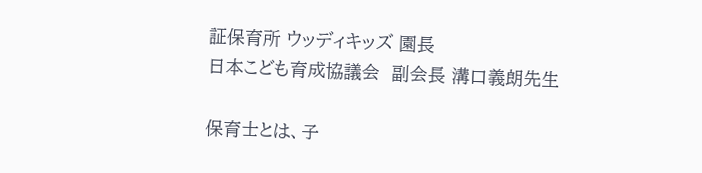証保育所 ウッディキッズ 園長
日本こども育成協議会  副会長 溝口義朗先生

保育士とは、子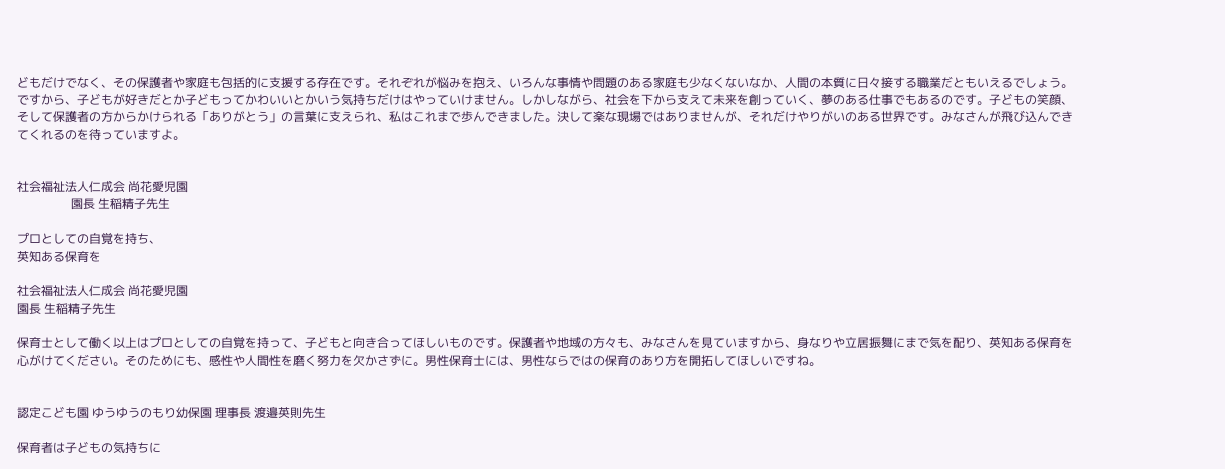どもだけでなく、その保護者や家庭も包括的に支援する存在です。それぞれが悩みを抱え、いろんな事情や問題のある家庭も少なくないなか、人間の本質に日々接する職業だともいえるでしょう。ですから、子どもが好きだとか子どもってかわいいとかいう気持ちだけはやっていけません。しかしながら、社会を下から支えて未来を創っていく、夢のある仕事でもあるのです。子どもの笑顔、そして保護者の方からかけられる「ありがとう」の言葉に支えられ、私はこれまで歩んできました。決して楽な現場ではありませんが、それだけやりがいのある世界です。みなさんが飛び込んできてくれるのを待っていますよ。


社会福祉法人仁成会 尚花愛児園
                  園長 生稲精子先生

プロとしての自覚を持ち、
英知ある保育を

社会福祉法人仁成会 尚花愛児園
園長 生稲精子先生

保育士として働く以上はプロとしての自覚を持って、子どもと向き合ってほしいものです。保護者や地域の方々も、みなさんを見ていますから、身なりや立居振舞にまで気を配り、英知ある保育を心がけてください。そのためにも、感性や人間性を磨く努力を欠かさずに。男性保育士には、男性ならではの保育のあり方を開拓してほしいですね。


認定こども園 ゆうゆうのもり幼保園 理事長 渡邉英則先生

保育者は子どもの気持ちに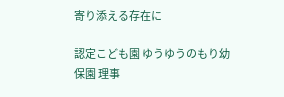寄り添える存在に

認定こども園 ゆうゆうのもり幼保園 理事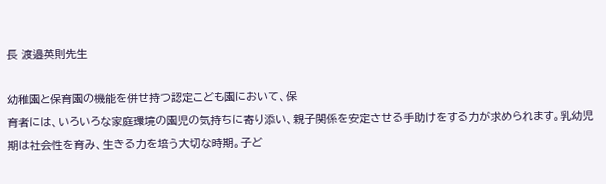長 渡邉英則先生

幼稚園と保育園の機能を併せ持つ認定こども園において、保
育者には、いろいろな家庭環境の園児の気持ちに寄り添い、親子関係を安定させる手助けをする力が求められます。乳幼児期は社会性を育み、生きる力を培う大切な時期。子ど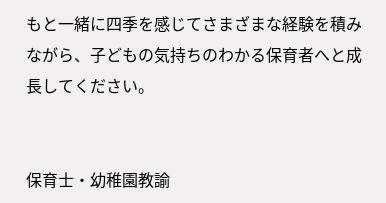もと一緒に四季を感じてさまざまな経験を積みながら、子どもの気持ちのわかる保育者へと成長してください。


保育士・幼稚園教諭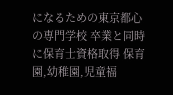になるための東京都心の専門学校 卒業と同時に保育士資格取得 保育園,幼稚園,児童福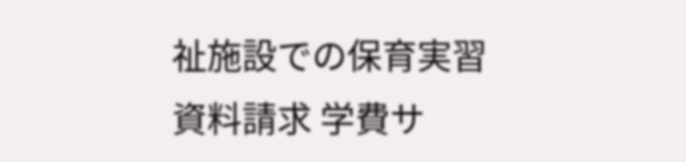祉施設での保育実習
資料請求 学費サ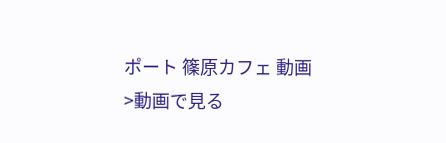ポート 篠原カフェ 動画
>動画で見る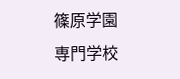篠原学園専門学校